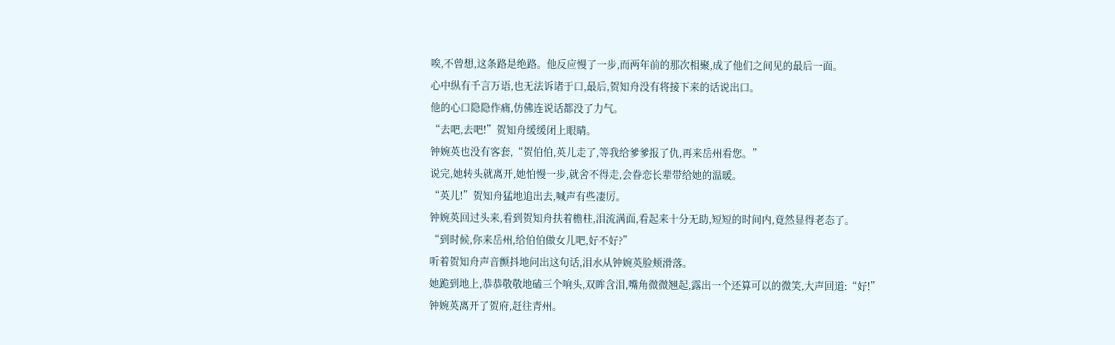唉,不曾想,这条路是绝路。他反应慢了一步,而两年前的那次相聚,成了他们之间见的最后一面。
心中纵有千言万语,也无法诉诸于口,最后,贺知舟没有将接下来的话说出口。
他的心口隐隐作痛,仿佛连说话都没了力气。
“去吧,去吧!”贺知舟缓缓闭上眼睛。
钟婉英也没有客套,“贺伯伯,英儿走了,等我给爹爹报了仇,再来岳州看您。”
说完,她转头就离开,她怕慢一步,就舍不得走,会眷恋长辈带给她的温暖。
“英儿!”贺知舟猛地追出去,喊声有些凄厉。
钟婉英回过头来,看到贺知舟扶着檐柱,泪流满面,看起来十分无助,短短的时间内,竟然显得老态了。
“到时候,你来岳州,给伯伯做女儿吧,好不好?”
听着贺知舟声音颤抖地问出这句话,泪水从钟婉英脸颊滑落。
她跪到地上,恭恭敬敬地磕三个响头,双眸含泪,嘴角微微翘起,露出一个还算可以的微笑,大声回道:“好!”
钟婉英离开了贺府,赶往青州。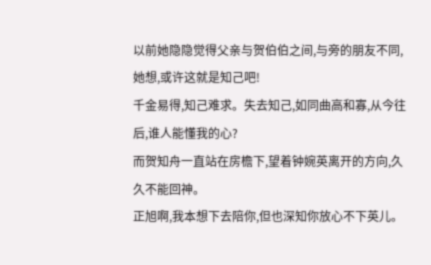以前她隐隐觉得父亲与贺伯伯之间,与旁的朋友不同,她想,或许这就是知己吧!
千金易得,知己难求。失去知己,如同曲高和寡,从今往后,谁人能懂我的心?
而贺知舟一直站在房檐下,望着钟婉英离开的方向,久久不能回神。
正旭啊,我本想下去陪你,但也深知你放心不下英儿。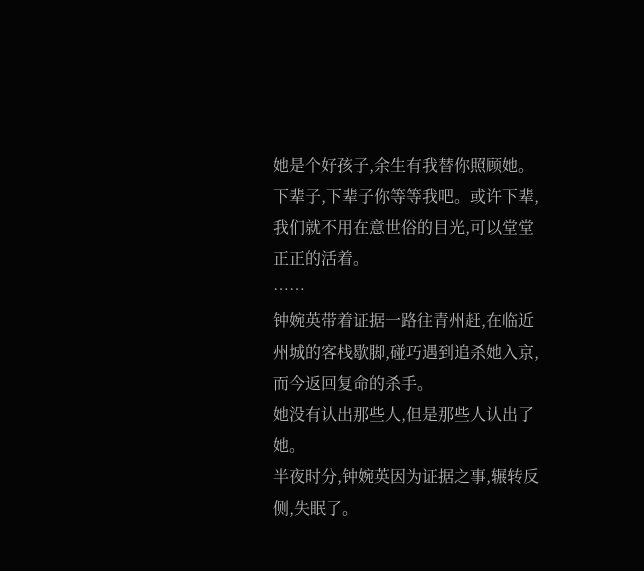她是个好孩子,余生有我替你照顾她。
下辈子,下辈子你等等我吧。或许下辈,我们就不用在意世俗的目光,可以堂堂正正的活着。
……
钟婉英带着证据一路往青州赶,在临近州城的客栈歇脚,碰巧遇到追杀她入京,而今返回复命的杀手。
她没有认出那些人,但是那些人认出了她。
半夜时分,钟婉英因为证据之事,辗转反侧,失眠了。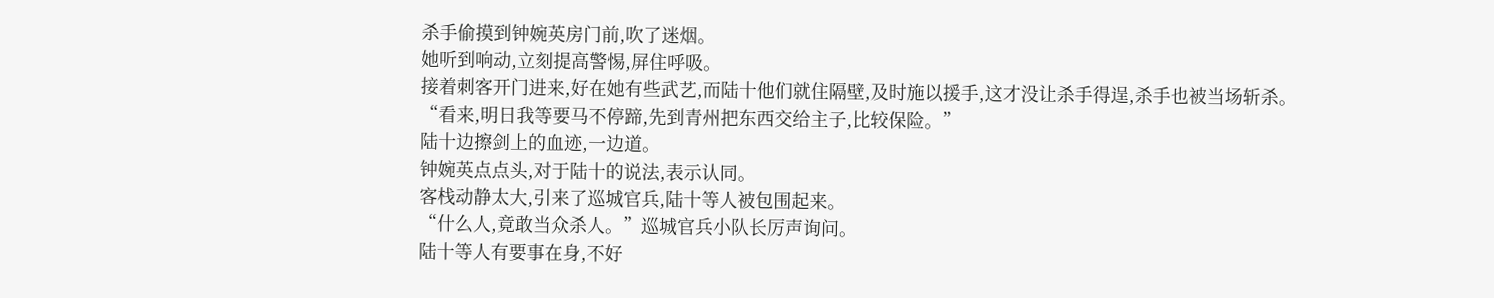杀手偷摸到钟婉英房门前,吹了迷烟。
她听到响动,立刻提高警惕,屏住呼吸。
接着刺客开门进来,好在她有些武艺,而陆十他们就住隔壁,及时施以援手,这才没让杀手得逞,杀手也被当场斩杀。
“看来,明日我等要马不停蹄,先到青州把东西交给主子,比较保险。”
陆十边擦剑上的血迹,一边道。
钟婉英点点头,对于陆十的说法,表示认同。
客栈动静太大,引来了巡城官兵,陆十等人被包围起来。
“什么人,竟敢当众杀人。”巡城官兵小队长厉声询问。
陆十等人有要事在身,不好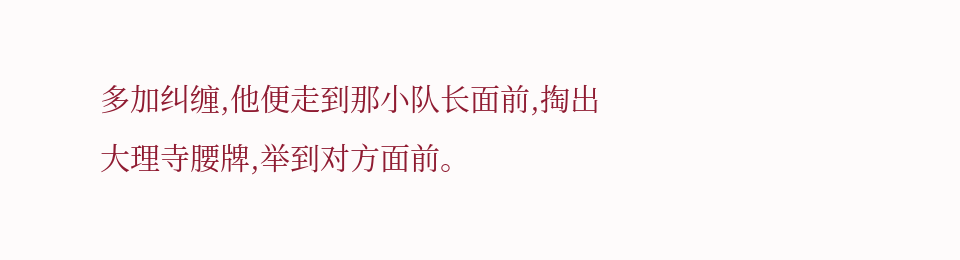多加纠缠,他便走到那小队长面前,掏出大理寺腰牌,举到对方面前。